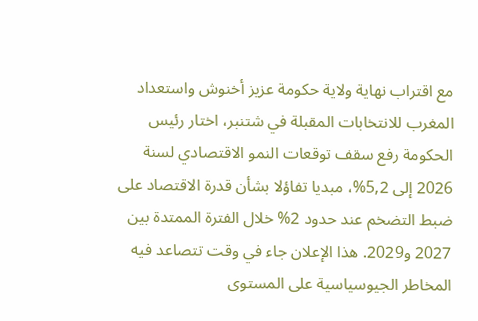مع اقتراب نهاية ولاية حكومة عزيز أخنوش واستعداد المغرب للانتخابات المقبلة في شتنبر، اختار رئيس الحكومة رفع سقف توقعات النمو الاقتصادي لسنة 2026 إلى 5,2%، مبديا تفاؤلا بشأن قدرة الاقتصاد على ضبط التضخم عند حدود 2% خلال الفترة الممتدة بين 2027 و2029. هذا الإعلان جاء في وقت تتصاعد فيه المخاطر الجيوسياسية على المستوى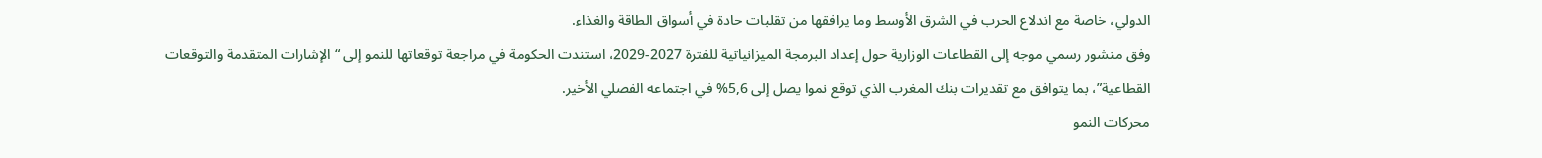الدولي، خاصة مع اندلاع الحرب في الشرق الأوسط وما يرافقها من تقلبات حادة في أسواق الطاقة والغذاء.
وفق منشور رسمي موجه إلى القطاعات الوزارية حول إعداد البرمجة الميزانياتية للفترة 2027-2029، استندت الحكومة في مراجعة توقعاتها للنمو إلى “الإشارات المتقدمة والتوقعات القطاعية”، بما يتوافق مع تقديرات بنك المغرب الذي توقع نموا يصل إلى 5,6% في اجتماعه الفصلي الأخير.
محركات النمو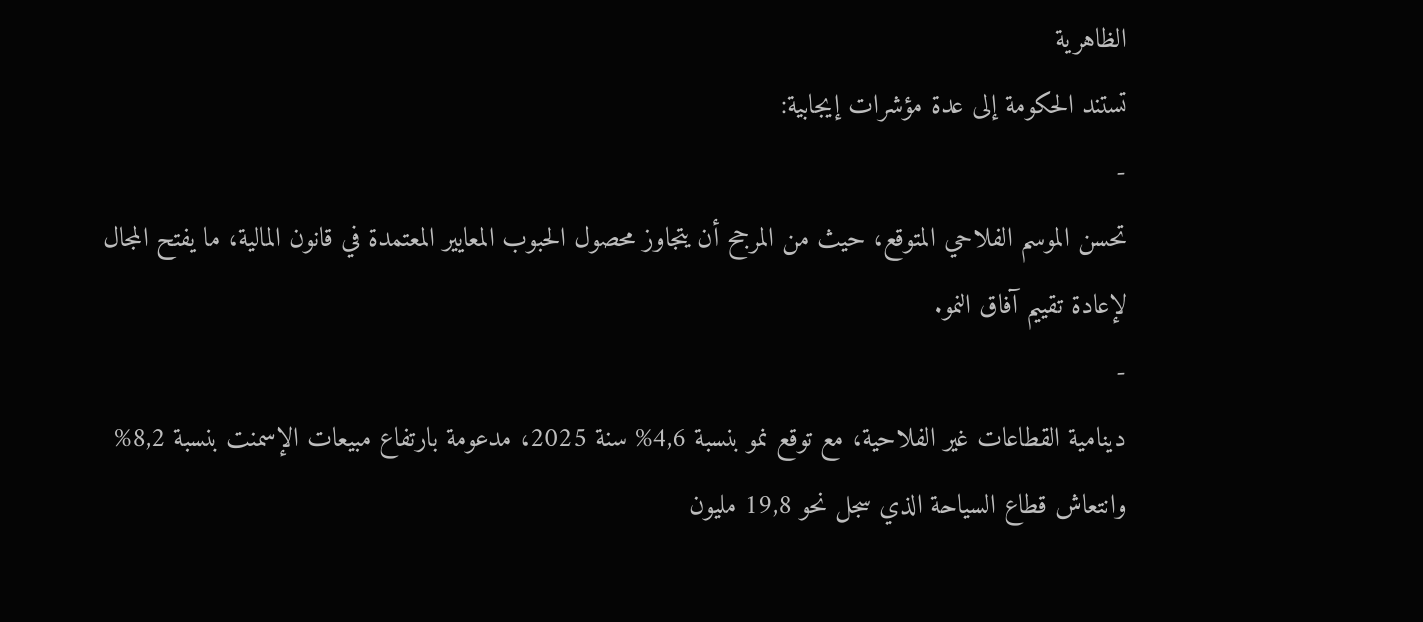الظاهرية
تستند الحكومة إلى عدة مؤشرات إيجابية:
-
تحسن الموسم الفلاحي المتوقع، حيث من المرجح أن يتجاوز محصول الحبوب المعايير المعتمدة في قانون المالية، ما يفتح المجال لإعادة تقييم آفاق النمو.
-
دينامية القطاعات غير الفلاحية، مع توقع نمو بنسبة 4,6% سنة 2025، مدعومة بارتفاع مبيعات الإسمنت بنسبة 8,2% وانتعاش قطاع السياحة الذي سجل نحو 19,8 مليون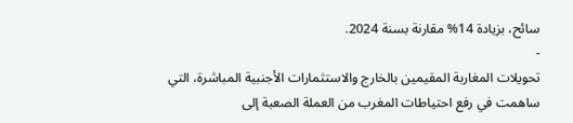سائح، بزيادة 14% مقارنة بسنة 2024.
-
تحويلات المغاربة المقيمين بالخارج والاستثمارات الأجنبية المباشرة، التي ساهمت في رفع احتياطات المغرب من العملة الصعبة إلى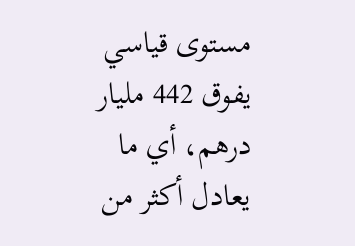مستوى قياسي يفوق 442 مليار درهم، أي ما يعادل أكثر من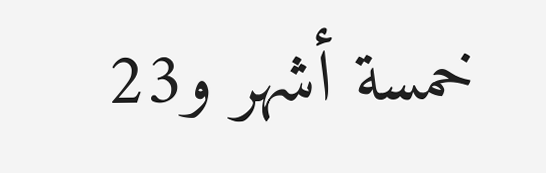خمسة أشهر و23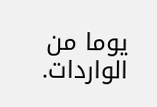يوما من الواردات.